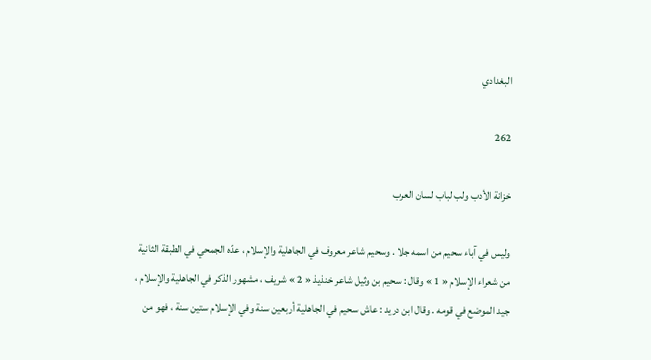البغدادي

262

خزانة الأدب ولب لباب لسان العرب

وليس في آباء سحيم من اسمه جلا . وسحيم شاعر معروف في الجاهلية والإسلام ، عدّه الجمحي في الطبقة الثانية من شعراء الإسلام « 1 » وقال : سحيم بن وثيل شاعر خنذيذ « 2 » شريف ، مشهور الذكر في الجاهلية والإسلام ، جيد الموضع في قومه . وقال ابن دريد : عاش سحيم في الجاهلية أربعين سنة وفي الإسلام ستين سنة ، فهو من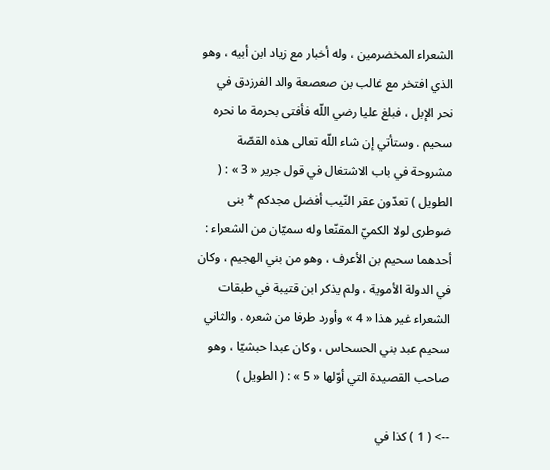الشعراء المخضرمين ، وله أخبار مع زياد ابن أبيه ، وهو الذي افتخر مع غالب بن صعصعة والد الفرزدق في نحر الإبل ، فبلغ عليا رضي اللّه فأفتى بحرمة ما نحره سحيم . وستأتي إن شاء اللّه تعالى هذه القصّة مشروحة في باب الاشتغال في قول جرير « 3 » : ( الطويل ) تعدّون عقر النّيب أفضل مجدكم * بنى ضوطرى لولا الكميّ المقنّعا وله سميّان من الشعراء : أحدهما سحيم بن الأعرف ، وهو من بني الهجيم ، وكان في الدولة الأموية ، ولم يذكر ابن قتيبة في طبقات الشعراء غير هذا « 4 » وأورد طرفا من شعره . والثاني سحيم عبد بني الحسحاس ، وكان عبدا حبشيّا ، وهو صاحب القصيدة التي أوّلها « 5 » : ( الطويل )

--> ( 1 ) كذا في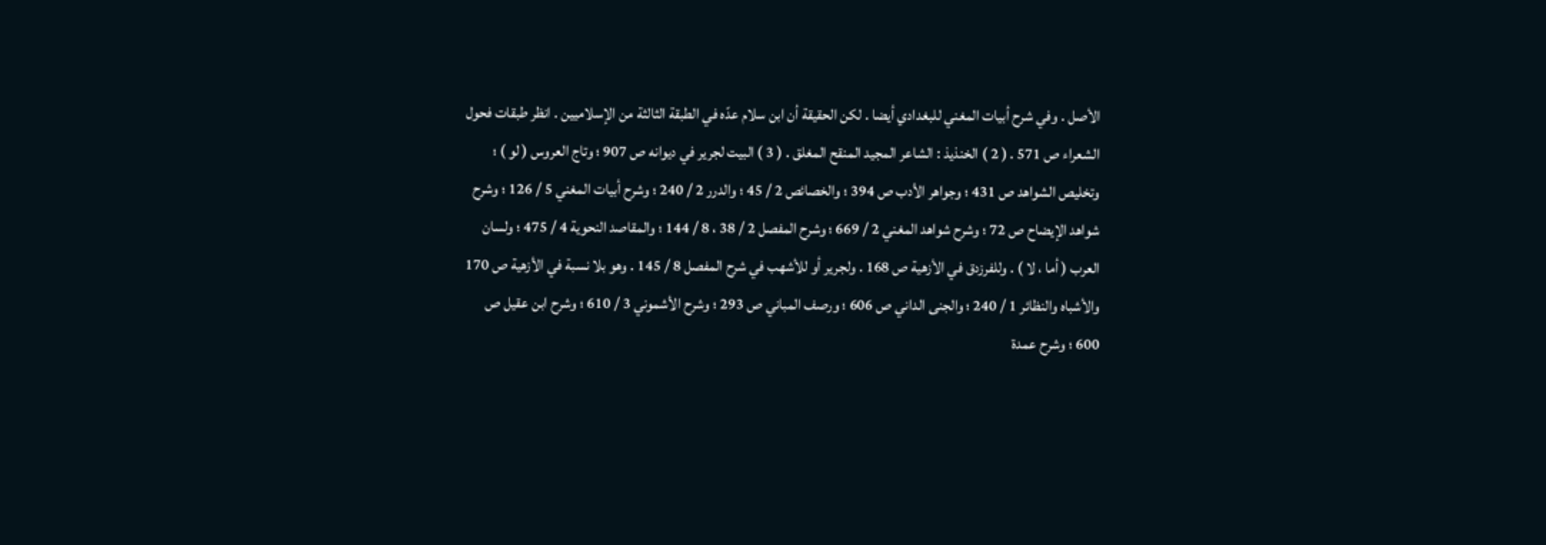الأصل . وفي شرح أبيات المغني للبغدادي أيضا . لكن الحقيقة أن ابن سلام عدّه في الطبقة الثالثة من الإسلاميين . انظر طبقات فحول الشعراء ص 571 . ( 2 ) الخنذيذ : الشاعر المجيد المنقح المغلق . ( 3 ) البيت لجرير في ديوانه ص 907 ؛ وتاج العروس ( لو ) ؛ وتخليص الشواهد ص 431 ؛ وجواهر الأدب ص 394 ؛ والخصائص 2 / 45 ؛ والدرر 2 / 240 ؛ وشرح أبيات المغني 5 / 126 ؛ وشرح شواهد الإيضاح ص 72 ؛ وشرح شواهد المغني 2 / 669 ؛ وشرح المفصل 2 / 38 ، 8 / 144 ؛ والمقاصد النحوية 4 / 475 ؛ ولسان العرب ( أما ، لا ) . وللفرزدق في الأزهية ص 168 . ولجرير أو للأشهب في شرح المفصل 8 / 145 . وهو بلا نسبة في الأزهية ص 170 والأشباه والنظائر 1 / 240 ؛ والجنى الداني ص 606 ؛ ورصف المباني ص 293 ؛ وشرح الأشموني 3 / 610 ؛ وشرح ابن عقيل ص 600 ؛ وشرح عمدة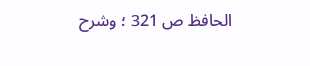الحافظ ص 321 ؛ وشرح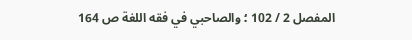المفصل 2 / 102 ؛ والصاحبي في فقه اللغة ص 164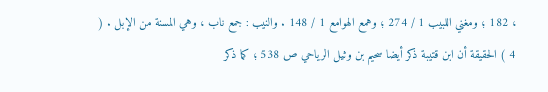، 182 ؛ ومغني اللبيب 1 / 274 ؛ وهمع الهوامع 1 / 148 . والنيب : جمع ناب ، وهي المسنة من الإبل . ( 4 ) الحقيقة أن ابن قتيبة ذكر أيضا سحيم بن وثيل الرياحي ص 538 ؛ كما ذكر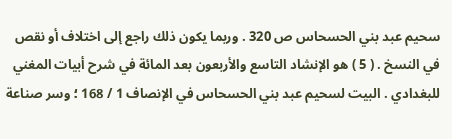سحيم عبد بني الحسحاس ص 320 . وربما يكون ذلك راجع إلى اختلاف أو نقص في النسخ . ( 5 ) هو الإنشاد التاسع والأربعون بعد المائة في شرح أبيات المغني للبغدادي . البيت لسحيم عبد بني الحسحاس في الإنصاف 1 / 168 ؛ وسر صناعة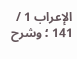الإعراب 1 / 141 ؛ وشرح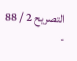التصريح 2 / 88 -